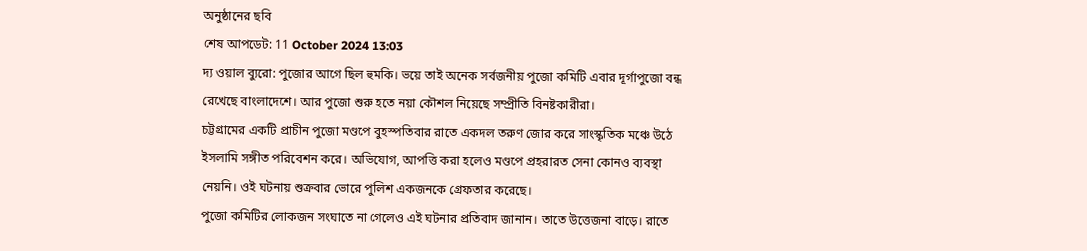অনুষ্ঠানের ছবি
শেষ আপডেট: 11 October 2024 13:03
দ্য ওয়াল ব্যুরো: পুজোর আগে ছিল হুমকি। ভয়ে তাই অনেক সর্বজনীয় পুজো কমিটি এবার দূর্গাপুজো বন্ধ রেখেছে বাংলাদেশে। আর পুজো শুরু হতে নয়া কৌশল নিয়েছে সম্প্রীতি বিনষ্টকারীরা।
চট্টগ্রামের একটি প্রাচীন পুজো মণ্ডপে বুহস্পতিবার রাতে একদল তরুণ জোর করে সাংস্কৃতিক মঞ্চে উঠে ইসলামি সঙ্গীত পরিবেশন করে। অভিযোগ, আপত্তি করা হলেও মণ্ডপে প্রহরারত সেনা কোনও ব্যবস্থা নেয়নি। ওই ঘটনায় শুক্রবার ভোরে পুলিশ একজনকে গ্রেফতার করেছে।
পুজো কমিটির লোকজন সংঘাতে না গেলেও এই ঘটনার প্রতিবাদ জানান। তাতে উত্তেজনা বাড়ে। রাতে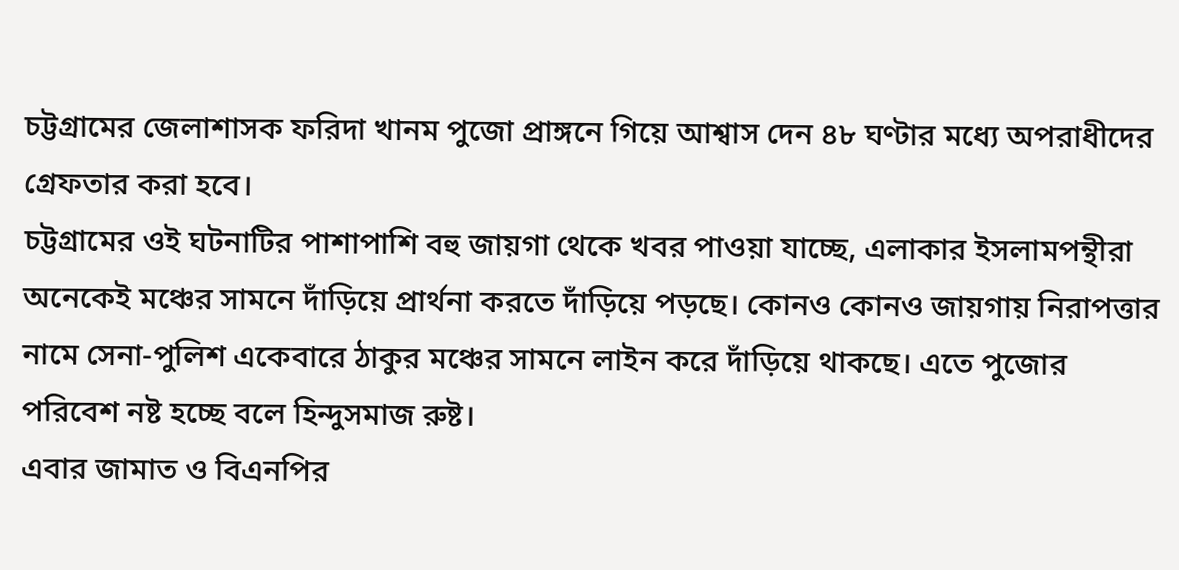চট্টগ্রামের জেলাশাসক ফরিদা খানম পুজো প্রাঙ্গনে গিয়ে আশ্বাস দেন ৪৮ ঘণ্টার মধ্যে অপরাধীদের গ্রেফতার করা হবে।
চট্টগ্রামের ওই ঘটনাটির পাশাপাশি বহু জায়গা থেকে খবর পাওয়া যাচ্ছে, এলাকার ইসলামপন্থীরা অনেকেই মঞ্চের সামনে দাঁড়িয়ে প্রার্থনা করতে দাঁড়িয়ে পড়ছে। কোনও কোনও জায়গায় নিরাপত্তার নামে সেনা-পুলিশ একেবারে ঠাকুর মঞ্চের সামনে লাইন করে দাঁড়িয়ে থাকছে। এতে পুজোর পরিবেশ নষ্ট হচ্ছে বলে হিন্দুসমাজ রুষ্ট।
এবার জামাত ও বিএনপির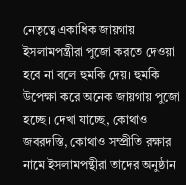নেতৃত্বে একাধিক জায়গায় ইসলামপন্ত্রীরা পুজো করতে দেওয়া হবে না বলে হুমকি দেয়। হুমকি উপেক্ষা করে অনেক জায়গায় পুজো হচ্ছে। দেখা যাচ্ছে, কোথাও জবরদস্তি, কোথাও সম্প্রীতি রক্ষার নামে ইসলামপন্থীরা তাদের অনুষ্ঠান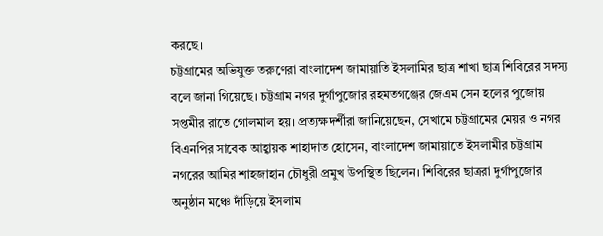করছে।
চট্টগ্রামের অভিযুক্ত তরুণেরা বাংলাদেশ জামায়াতি ইসলামির ছাত্র শাখা ছাত্র শিবিরের সদস্য বলে জানা গিয়েছে। চট্টগ্রাম নগর দুর্গাপুজোর রহমতগঞ্জের জেএম সেন হলের পুজোয় সপ্তমীর রাতে গোলমাল হয়। প্রত্যক্ষদর্শীরা জানিয়েছেন, সেখামে চট্টগ্রামের মেয়র ও নগর বিএনপির সাবেক আহ্বায়ক শাহাদাত হোসেন, বাংলাদেশ জামায়াতে ইসলামীর চট্টগ্রাম নগরের আমির শাহজাহান চৌধুরী প্রমুখ উপস্থিত ছিলেন। শিবিরের ছাত্ররা দুর্গাপুজোর অনুষ্ঠান মঞ্চে দাঁড়িয়ে ইসলাম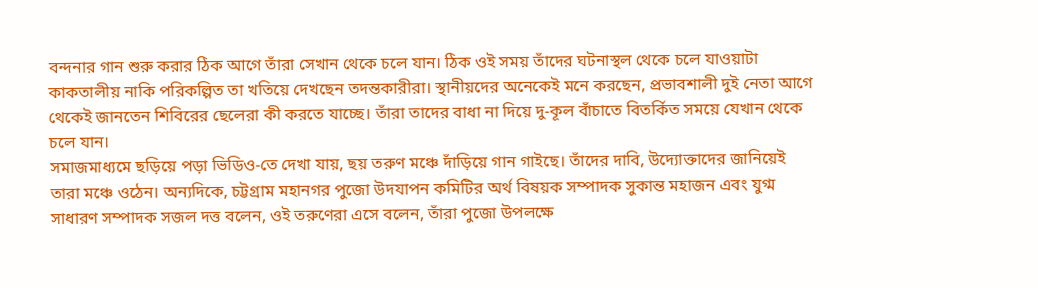বন্দনার গান শুরু করার ঠিক আগে তাঁরা সেখান থেকে চলে যান। ঠিক ওই সময় তাঁদের ঘটনাস্থল থেকে চলে যাওয়াটা কাকতালীয় নাকি পরিকল্পিত তা খতিয়ে দেখছেন তদন্তকারীরা। স্থানীয়দের অনেকেই মনে করছেন, প্রভাবশালী দুই নেতা আগে থেকেই জানতেন শিবিরের ছেলেরা কী করতে যাচ্ছে। তাঁরা তাদের বাধা না দিয়ে দু-কূল বাঁচাতে বিতর্কিত সময়ে যেখান থেকে চলে যান।
সমাজমাধ্যমে ছড়িয়ে পড়া ভিডিও-তে দেখা যায়, ছয় তরুণ মঞ্চে দাঁড়িয়ে গান গাইছে। তাঁদের দাবি, উদ্যোক্তাদের জানিয়েই তারা মঞ্চে ওঠেন। অন্যদিকে, চট্টগ্রাম মহানগর পুজো উদযাপন কমিটির অর্থ বিষয়ক সম্পাদক সুকান্ত মহাজন এবং যুগ্ম সাধারণ সম্পাদক সজল দত্ত বলেন, ওই তরুণেরা এসে বলেন, তাঁরা পুজো উপলক্ষে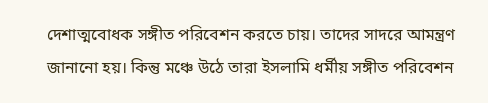দেশাত্মবোধক সঙ্গীত পরিবেশন করতে চায়। তাদের সাদরে আমন্ত্রণ জানানো হয়। কিন্তু মঞ্চে উঠে তারা ইসলামি ধর্মীয় সঙ্গীত পরিবেশন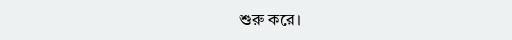শুরু করে।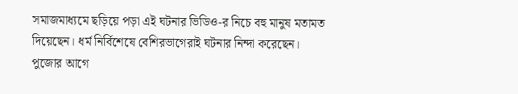সমাজমাধ্যমে ছড়িয়ে পড়া এই ঘটনার ভিডিও-র নিচে বহু মানুষ মতামত দিয়েছেন। ধর্ম নির্বিশেষে বেশিরভাগেরাই ঘটনার নিন্দা করেছেন। পুজোর আগে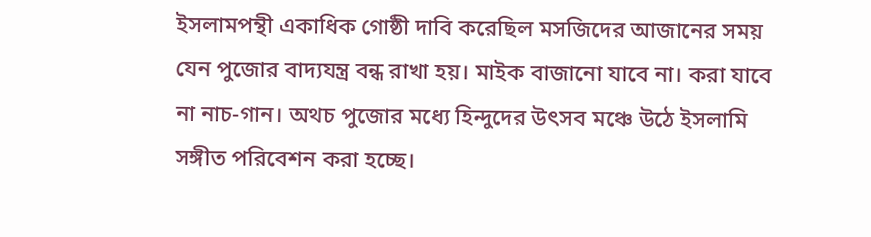ইসলামপন্থী একাধিক গোষ্ঠী দাবি করেছিল মসজিদের আজানের সময় যেন পুজোর বাদ্যযন্ত্র বন্ধ রাখা হয়। মাইক বাজানো যাবে না। করা যাবে না নাচ-গান। অথচ পুজোর মধ্যে হিন্দুদের উৎসব মঞ্চে উঠে ইসলামি সঙ্গীত পরিবেশন করা হচ্ছে।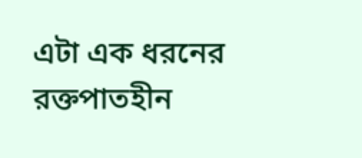এটা এক ধরনের রক্তপাতহীন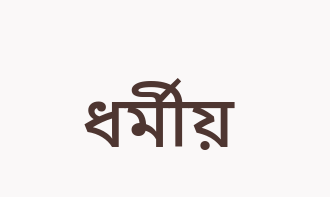ধর্মীয়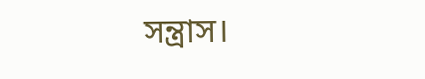সন্ত্রাস।